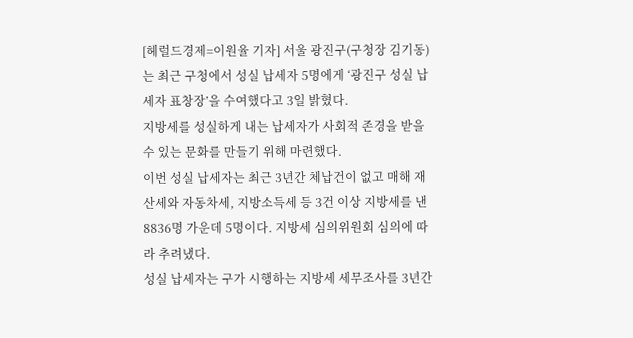[헤럴드경제=이원율 기자] 서울 광진구(구청장 김기동)는 최근 구청에서 성실 납세자 5명에게 ‘광진구 성실 납세자 표창장’을 수여했다고 3일 밝혔다.
지방세를 성실하게 내는 납세자가 사회적 존경을 받을 수 있는 문화를 만들기 위해 마련했다.
이번 성실 납세자는 최근 3년간 체납건이 없고 매해 재산세와 자동차세, 지방소득세 등 3건 이상 지방세를 낸 8836명 가운데 5명이다. 지방세 심의위원회 심의에 따라 추려냈다.
성실 납세자는 구가 시행하는 지방세 세무조사를 3년간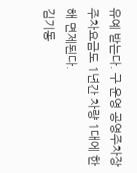유예 받는다. 구 운영 공영주차장 주차요금도 1년간 차량 1대에 한해 면제된다.
김기동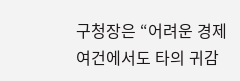구청장은 “어려운 경제 여건에서도 타의 귀감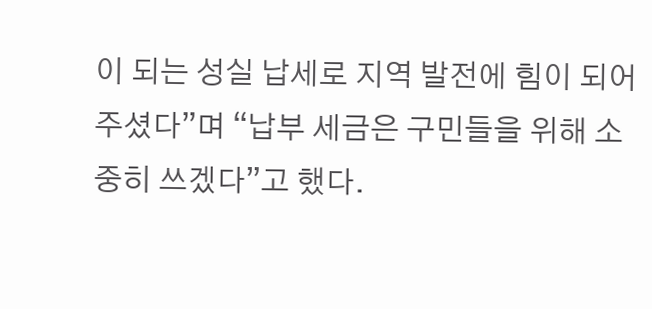이 되는 성실 납세로 지역 발전에 힘이 되어주셨다”며 “납부 세금은 구민들을 위해 소중히 쓰겠다”고 했다.